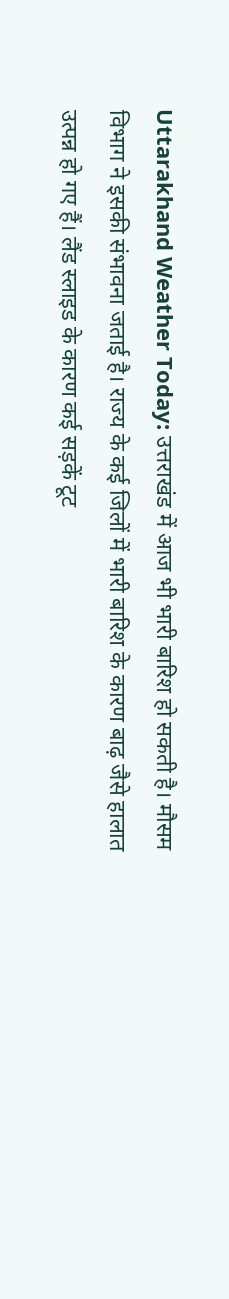Uttarakhand Weather Today: उत्तराखंड में आज भी भारी बारिश हो सकती है। मौसम विभाग ने इसकी संभावना जताई है। राज्य के कई जिलों में भारी बारिश के कारण बाढ़ जैसे हालात उत्पन्न हो गए हैं। लैंड स्लाइड के कारण कई सड़कें टूट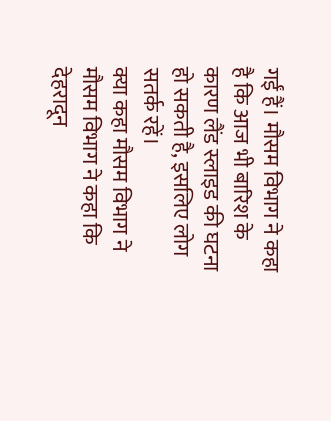गईं हैं। मौसम विभाग ने कहा है कि आज भी बारिश के कारण लैंड स्लाइड की घटना हो सकती है, इसलिए लोग सतर्क रहें।
क्या कहा मौसम विभाग ने
मौसम विभाग ने कहा कि देहरादून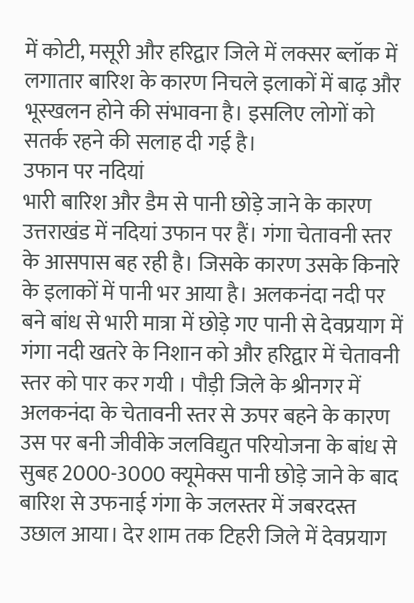में कोटी, मसूरी और हरिद्वार जिले में लक्सर ब्लॉक में लगातार बारिश के कारण निचले इलाकों में बाढ़ और भूस्खलन होने की संभावना है। इसलिए लोगों को सतर्क रहने की सलाह दी गई है।
उफान पर नदियां
भारी बारिश और डैम से पानी छोड़े जाने के कारण उत्तराखंड में नदियां उफान पर हैं। गंगा चेतावनी स्तर के आसपास बह रही है। जिसके कारण उसके किनारे के इलाकों में पानी भर आया है। अलकनंदा नदी पर बने बांध से भारी मात्रा में छोड़े गए पानी से देवप्रयाग में गंगा नदी खतरे के निशान को और हरिद्वार में चेतावनी स्तर को पार कर गयी । पौड़ी जिले के श्रीनगर में अलकनंदा के चेतावनी स्तर से ऊपर बहने के कारण उस पर बनी जीवीके जलविद्युत परियोजना के बांध से सुबह 2000-3000 क्यूमेक्स पानी छोड़े जाने के बाद बारिश से उफनाई गंगा के जलस्तर में जबरदस्त उछाल आया। देर शाम तक टिहरी जिले में देवप्रयाग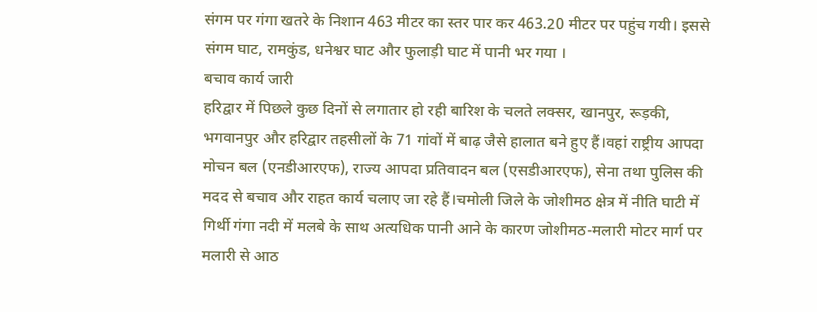संगम पर गंगा खतरे के निशान 463 मीटर का स्तर पार कर 463.20 मीटर पर पहुंच गयी। इससे संगम घाट, रामकुंड, धनेश्वर घाट और फुलाड़ी घाट में पानी भर गया ।
बचाव कार्य जारी
हरिद्वार में पिछले कुछ दिनों से लगातार हो रही बारिश के चलते लक्सर, खानपुर, रूड़की, भगवानपुर और हरिद्वार तहसीलों के 71 गांवों में बाढ़ जैसे हालात बने हुए हैं।वहां राष्ट्रीय आपदा मोचन बल (एनडीआरएफ), राज्य आपदा प्रतिवादन बल (एसडीआरएफ), सेना तथा पुलिस की मदद से बचाव और राहत कार्य चलाए जा रहे हैं।चमोली जिले के जोशीमठ क्षेत्र में नीति घाटी में गिर्थी गंगा नदी में मलबे के साथ अत्यधिक पानी आने के कारण जोशीमठ-मलारी मोटर मार्ग पर मलारी से आठ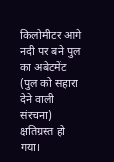किलोमीटर आगे नदी पर बने पुल का अबेटमेंट (पुल को सहारा देने वाली संरचना) क्षतिग्रस्त हो गया।